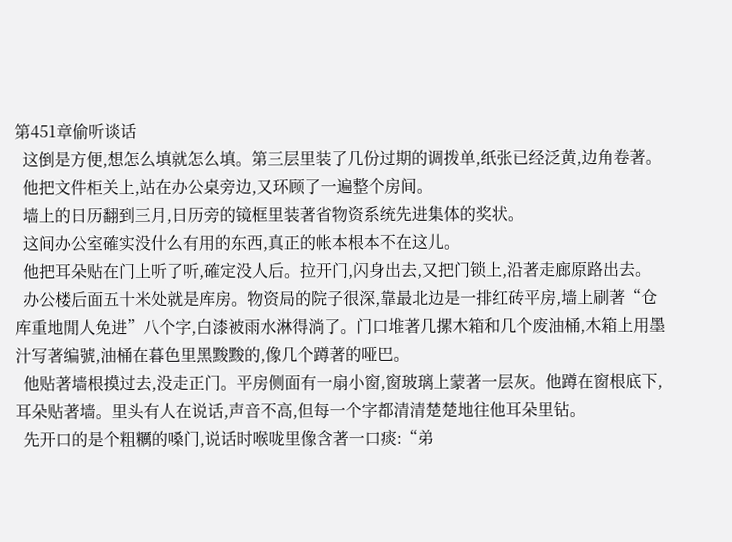第451章偷听谈话
  这倒是方便,想怎么填就怎么填。第三层里装了几份过期的调拨单,纸张已经泛黄,边角卷著。
  他把文件柜关上,站在办公桌旁边,又环顾了一遍整个房间。
  墙上的日历翻到三月,日历旁的镜框里装著省物资系统先进集体的奖状。
  这间办公室確实没什么有用的东西,真正的帐本根本不在这儿。
  他把耳朵贴在门上听了听,確定没人后。拉开门,闪身出去,又把门锁上,沿著走廊原路出去。
  办公楼后面五十米处就是库房。物资局的院子很深,靠最北边是一排红砖平房,墙上刷著“仓库重地閒人免进”八个字,白漆被雨水淋得淌了。门口堆著几摞木箱和几个废油桶,木箱上用墨汁写著编號,油桶在暮色里黑黢黢的,像几个蹲著的哑巴。
  他贴著墙根摸过去,没走正门。平房侧面有一扇小窗,窗玻璃上蒙著一层灰。他蹲在窗根底下,耳朵贴著墙。里头有人在说话,声音不高,但每一个字都清清楚楚地往他耳朵里钻。
  先开口的是个粗糲的嗓门,说话时喉咙里像含著一口痰:“弟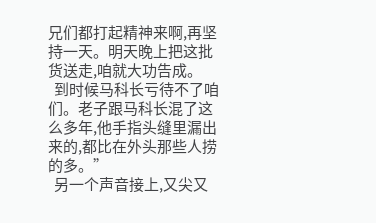兄们都打起精神来啊,再坚持一天。明天晚上把这批货送走,咱就大功告成。
  到时候马科长亏待不了咱们。老子跟马科长混了这么多年,他手指头缝里漏出来的,都比在外头那些人捞的多。”
  另一个声音接上,又尖又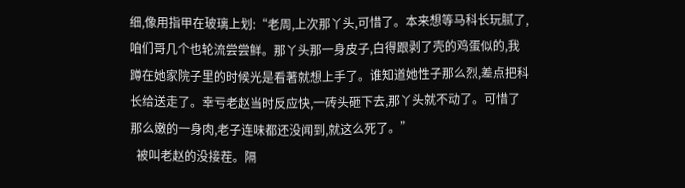细,像用指甲在玻璃上划:“老周,上次那丫头,可惜了。本来想等马科长玩腻了,咱们哥几个也轮流尝尝鲜。那丫头那一身皮子,白得跟剥了壳的鸡蛋似的,我蹲在她家院子里的时候光是看著就想上手了。谁知道她性子那么烈,差点把科长给送走了。幸亏老赵当时反应快,一砖头砸下去,那丫头就不动了。可惜了那么嫩的一身肉,老子连味都还没闻到,就这么死了。”
  被叫老赵的没接茬。隔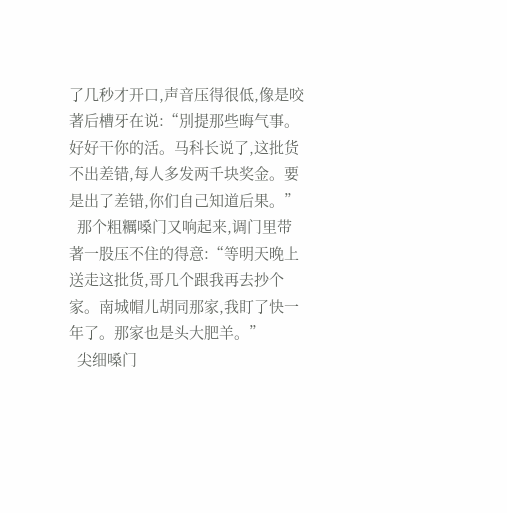了几秒才开口,声音压得很低,像是咬著后槽牙在说:“別提那些晦气事。好好干你的活。马科长说了,这批货不出差错,每人多发两千块奖金。要是出了差错,你们自己知道后果。”
  那个粗糲嗓门又响起来,调门里带著一股压不住的得意:“等明天晚上送走这批货,哥几个跟我再去抄个家。南城帽儿胡同那家,我盯了快一年了。那家也是头大肥羊。”
  尖细嗓门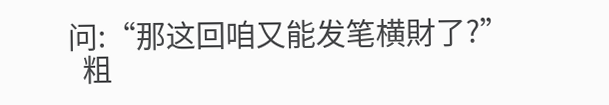问:“那这回咱又能发笔横財了?”
  粗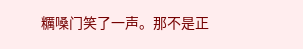糲嗓门笑了一声。那不是正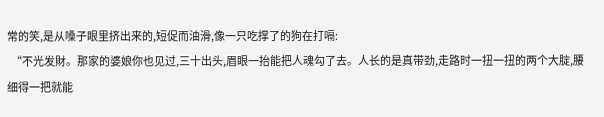常的笑,是从嗓子眼里挤出来的,短促而油滑,像一只吃撑了的狗在打嗝:
  “不光发財。那家的婆娘你也见过,三十出头,眉眼一抬能把人魂勾了去。人长的是真带劲,走路时一扭一扭的两个大腚,腰细得一把就能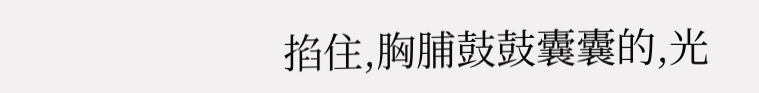掐住,胸脯鼓鼓囊囊的,光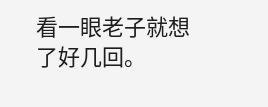看一眼老子就想了好几回。